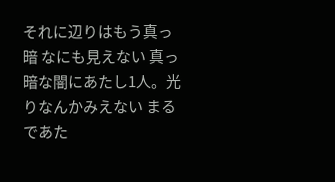それに辺りはもう真っ暗 なにも見えない 真っ暗な闇にあたし1人。光りなんかみえない まるであた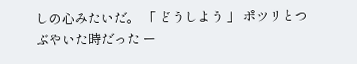しの心みたいだ。 「 どうしよう 」 ポツリとつぶやいた時だった ー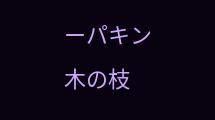ーパキン 木の枝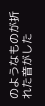のようなものが折れた音がした